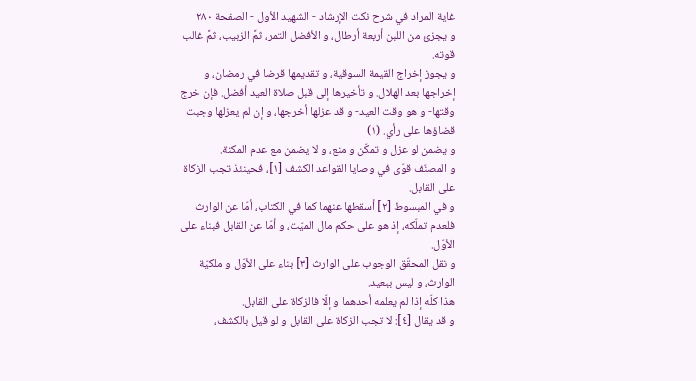غاية المراد في شرح نكت الإرشاد - الشهيد الأول - الصفحة ٢٨٠
و يجزئ من اللبن أربعة أرطال، و الأفضل التمر، ثمَّ الزبيب، ثمَّ غالب قوته.
و يجوز إخراج القيمة السوقية، و تقديمها قرضا في رمضان، و إخراجها بعد الهلال. و تأخيرها إلى قبل صلاة العيد أفضل. فإن خرج وقتها- و هو وقت العيد- و قد عزلها أخرجها، و إن لم يعزلها وجبت قضاؤها على رأي. (١)
و يضمن لو عزل و تمكّن و منع، و لا يضمن مع عدم المكنة.
و المصنّف قوّى في وصايا القواعد الكشف [١]، فحينئذ تجب الزكاة على القابل.
و في المبسوط [٢] أسقطها عنهما كما في الكتاب، أمّا عن الوارث فلعدم تملّكه، إذ هو على حكم مال الميّت، و أمّا عن القابل فبناء على الأوّل.
و نقل المحقّق الوجوب على الوارث [٣] بناء على الأوّل و ملكيّة الوارث، و ليس ببعيد.
هذا كلّه إذا لم يعلمه أحدهما و إلّا فالزكاة على القابل.
و قد يقال [٤]: لا تجب الزكاة على القابل و لو قيل بالكشف،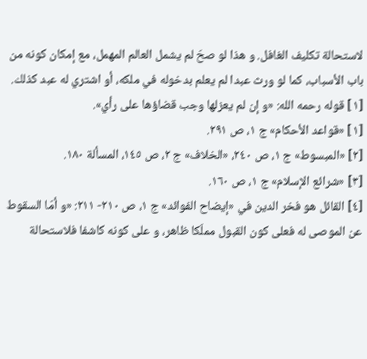لاستحالة تكليف الغافل. و هذا لو صحّ لم يشمل العالم المهمل، مع إمكان كونه من باب الأسباب، كما لو ورث عبدا لم يعلم بدخوله في ملكه، أو اشتري له عبد كذلك.
[١] قوله رحمه الله: «و إن لم يعزلها وجب قضاؤها على رأي».
[١] «قواعد الأحكام» ج ١، ص ٢٩١.
[٢] «المبسوط» ج ١، ص ٢٤٠، «الخلاف» ج ٢، ص ١٤٥، المسألة ١٨٠.
[٣] «شرائع الإسلام» ج ١، ص ١٦٠.
[٤] القائل هو فخر الدين في «إيضاح الفوائد» ج ١، ص ٢١٠- ٢١١: «و أمّا السقوط عن الموصى له فعلى كون القبول مملّكا ظاهر، و على كونه كاشفا فلاستحالة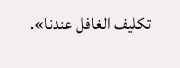تكليف الغافل عندنا».